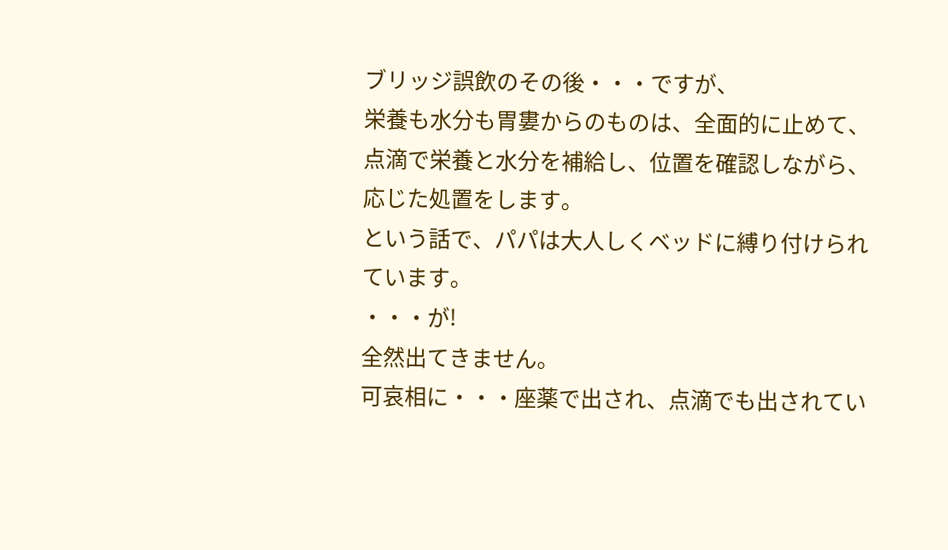ブリッジ誤飲のその後・・・ですが、
栄養も水分も胃婁からのものは、全面的に止めて、点滴で栄養と水分を補給し、位置を確認しながら、応じた処置をします。
という話で、パパは大人しくベッドに縛り付けられています。
・・・が!
全然出てきません。
可哀相に・・・座薬で出され、点滴でも出されてい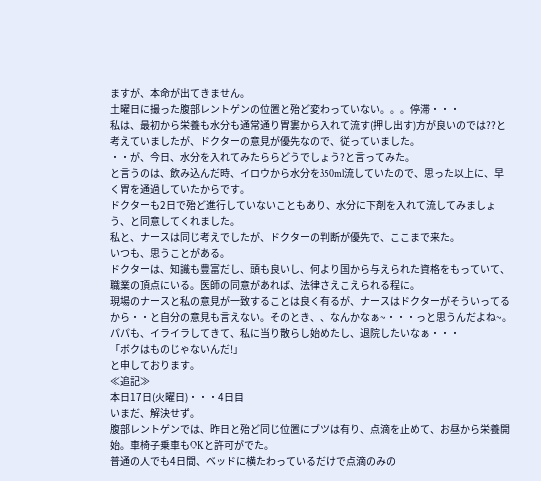ますが、本命が出てきません。
土曜日に撮った腹部レントゲンの位置と殆ど変わっていない。。。停滞・・・
私は、最初から栄養も水分も通常通り胃婁から入れて流す(押し出す)方が良いのでは??と考えていましたが、ドクターの意見が優先なので、従っていました。
・・が、今日、水分を入れてみたららどうでしょう?と言ってみた。
と言うのは、飲み込んだ時、イロウから水分を350ml流していたので、思った以上に、早く胃を通過していたからです。
ドクターも2日で殆ど進行していないこともあり、水分に下剤を入れて流してみましょう、と同意してくれました。
私と、ナースは同じ考えでしたが、ドクターの判断が優先で、ここまで来た。
いつも、思うことがある。
ドクターは、知識も豊富だし、頭も良いし、何より国から与えられた資格をもっていて、職業の頂点にいる。医師の同意があれば、法律さえこえられる程に。
現場のナースと私の意見が一致することは良く有るが、ナースはドクターがそういってるから・・と自分の意見も言えない。そのとき、、なんかなぁ~・・・っと思うんだよね~。
パパも、イライラしてきて、私に当り散らし始めたし、退院したいなぁ・・・
「ボクはものじゃないんだ!」
と申しております。
≪追記≫
本日17日(火曜日)・・・4日目
いまだ、解決せず。
腹部レントゲンでは、昨日と殆ど同じ位置にブツは有り、点滴を止めて、お昼から栄養開始。車椅子乗車もOKと許可がでた。
普通の人でも4日間、ベッドに横たわっているだけで点滴のみの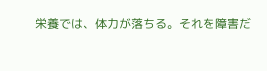栄養では、体力が落ちる。それを障害だ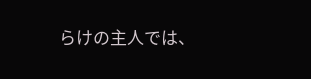らけの主人では、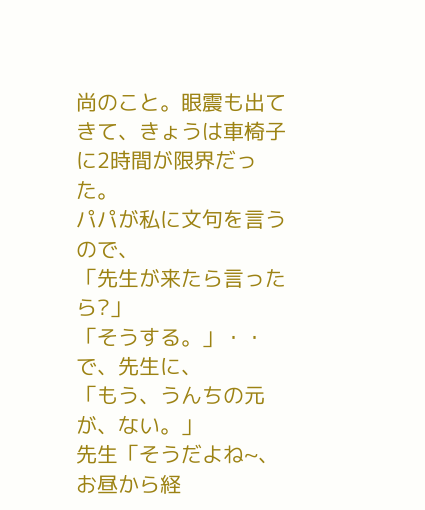尚のこと。眼震も出てきて、きょうは車椅子に2時間が限界だった。
パパが私に文句を言うので、
「先生が来たら言ったら?」
「そうする。」・・で、先生に、
「もう、うんちの元が、ない。」
先生「そうだよね~、お昼から経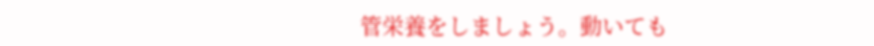管栄養をしましょう。動いても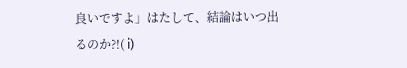良いですよ」はたして、結論はいつ出るのか?!( i)